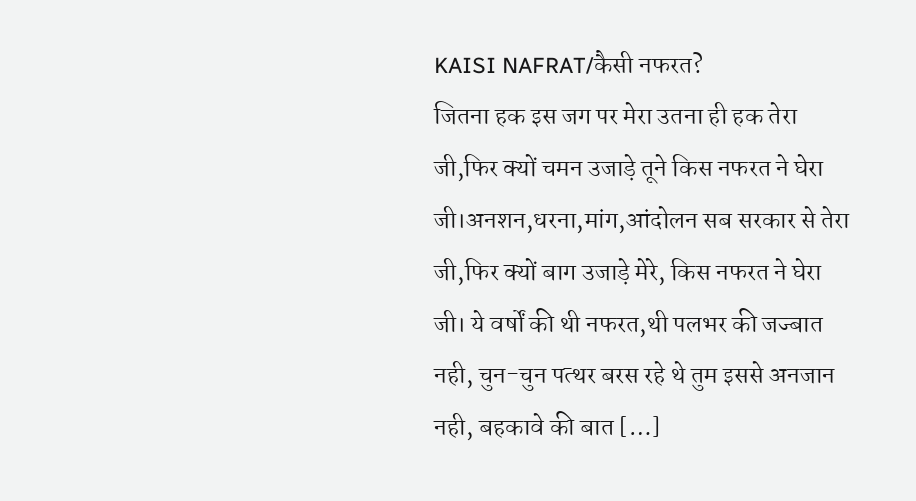KAISI NAFRAT/कैसी नफरत?
जितना हक इस जग पर मेरा उतना ही हक तेरा जी,फिर क्यों चमन उजाड़े तूने किस नफरत ने घेरा जी।अनशन,धरना,मांग,आंदोलन सब सरकार से तेरा जी,फिर क्यों बाग उजाड़े मेरे, किस नफरत ने घेरा जी। ये वर्षों की थी नफरत,थी पलभर की जज्बात नही, चुन-चुन पत्थर बरस रहे थे तुम इससे अनजान नही, बहकावे की बात […]